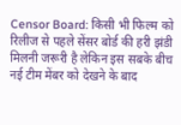Censor Board: किसी भी फिल्म को रिलीज से पहले सेंसर बोर्ड की हरी झंडी मिलनी जरूरी है लेकिन इस सबके बीच नई टीम मेंबर को देखने के बाद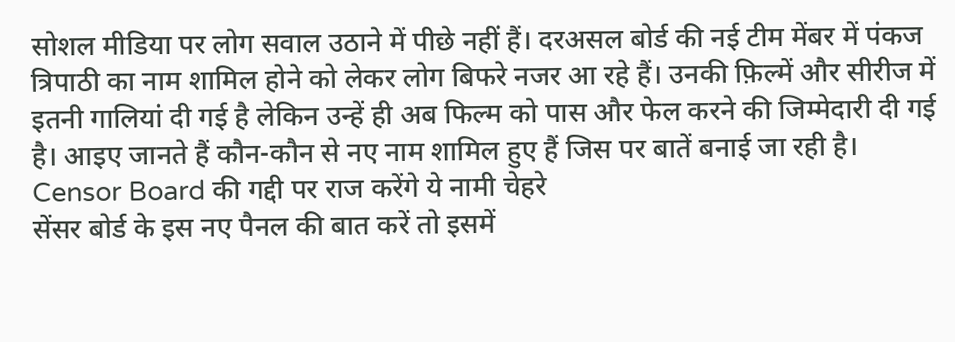सोशल मीडिया पर लोग सवाल उठाने में पीछे नहीं हैं। दरअसल बोर्ड की नई टीम मेंबर में पंकज त्रिपाठी का नाम शामिल होने को लेकर लोग बिफरे नजर आ रहे हैं। उनकी फ़िल्में और सीरीज में इतनी गालियां दी गई है लेकिन उन्हें ही अब फिल्म को पास और फेल करने की जिम्मेदारी दी गई है। आइए जानते हैं कौन-कौन से नए नाम शामिल हुए हैं जिस पर बातें बनाई जा रही है।
Censor Board की गद्दी पर राज करेंगे ये नामी चेहरे
सेंसर बोर्ड के इस नए पैनल की बात करें तो इसमें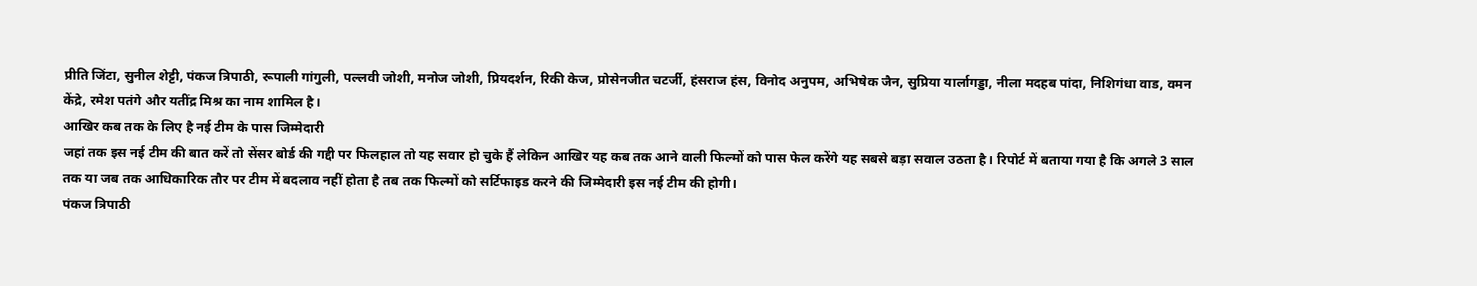प्रीति जिंटा, सुनील शेट्टी, पंकज त्रिपाठी, रूपाली गांगुली, पल्लवी जोशी, मनोज जोशी, प्रियदर्शन, रिकी केज, प्रोसेनजीत चटर्जी, हंसराज हंस, विनोद अनुपम, अभिषेक जैन, सुप्रिया यार्लागड्डा, नीला मदहब पांदा, निशिगंधा वाड, वमन केंद्रे, रमेश पतंगे और यतींद्र मिश्र का नाम शामिल है।
आखिर कब तक के लिए है नई टीम के पास जिम्मेदारी
जहां तक इस नई टीम की बात करें तो सेंसर बोर्ड की गद्दी पर फिलहाल तो यह सवार हो चुके हैं लेकिन आखिर यह कब तक आने वाली फिल्मों को पास फेल करेंगे यह सबसे बड़ा सवाल उठता है। रिपोर्ट में बताया गया है कि अगले 3 साल तक या जब तक आधिकारिक तौर पर टीम में बदलाव नहीं होता है तब तक फिल्मों को सर्टिफाइड करने की जिम्मेदारी इस नई टीम की होगी।
पंकज त्रिपाठी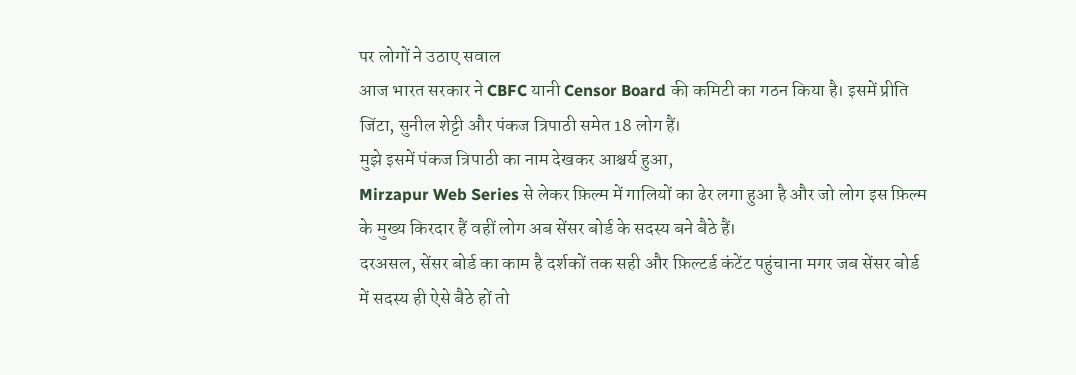पर लोगों ने उठाए सवाल
आज भारत सरकार ने CBFC यानी Censor Board की कमिटी का गठन किया है। इसमें प्रीति जिंटा, सुनील शेट्टी और पंकज त्रिपाठी समेत 18 लोग हैं।
मुझे इसमें पंकज त्रिपाठी का नाम देखकर आश्चर्य हुआ,
Mirzapur Web Series से लेकर फ़िल्म में गालियों का ढेर लगा हुआ है और जो लोग इस फ़िल्म के मुख्य किरदार हैं वहीं लोग अब सेंसर बोर्ड के सदस्य बने बैठे हैं।
दरअसल, सेंसर बोर्ड का काम है दर्शकों तक सही और फ़िल्टर्ड कंटेंट पहुंचाना मगर जब सेंसर बोर्ड में सदस्य ही ऐसे बैठे हों तो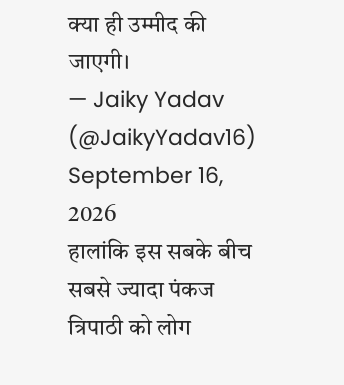क्या ही उम्मीद की जाएगी।
— Jaiky Yadav (@JaikyYadav16) September 16, 2026
हालांकि इस सबके बीच सबसे ज्यादा पंकज त्रिपाठी को लोग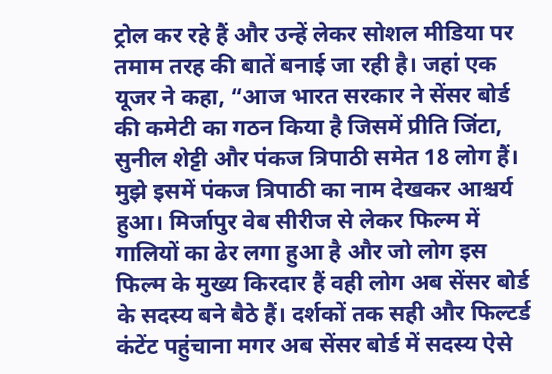ट्रोल कर रहे हैं और उन्हें लेकर सोशल मीडिया पर तमाम तरह की बातें बनाई जा रही है। जहां एक यूजर ने कहा, “आज भारत सरकार ने सेंसर बोर्ड की कमेटी का गठन किया है जिसमें प्रीति जिंटा, सुनील शेट्टी और पंकज त्रिपाठी समेत 18 लोग हैं। मुझे इसमें पंकज त्रिपाठी का नाम देखकर आश्चर्य हुआ। मिर्जापुर वेब सीरीज से लेकर फिल्म में गालियों का ढेर लगा हुआ है और जो लोग इस फिल्म के मुख्य किरदार हैं वही लोग अब सेंसर बोर्ड के सदस्य बने बैठे हैं। दर्शकों तक सही और फिल्टर्ड कंटेंट पहुंचाना मगर अब सेंसर बोर्ड में सदस्य ऐसे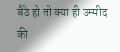बैठे हो तो क्या ही उम्मीद की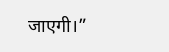जाएगी।”